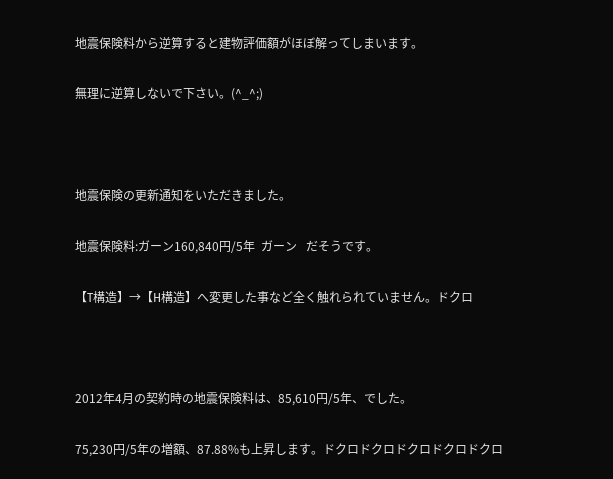地震保険料から逆算すると建物評価額がほぼ解ってしまいます。

無理に逆算しないで下さい。(^_^;)



地震保険の更新通知をいただきました。

地震保険料:ガーン160,840円/5年  ガーン   だそうです。

【T構造】→【H構造】へ変更した事など全く触れられていません。ドクロ



2012年4月の契約時の地震保険料は、85,610円/5年、でした。

75,230円/5年の増額、87.88%も上昇します。ドクロドクロドクロドクロドクロ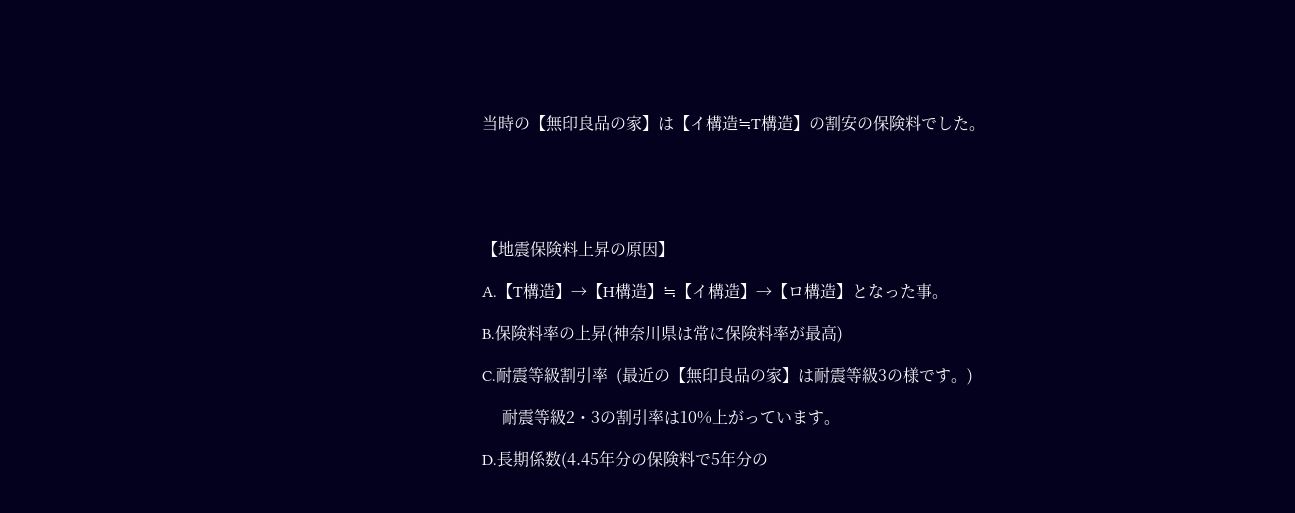当時の【無印良品の家】は【イ構造≒T構造】の割安の保険料でした。





【地震保険料上昇の原因】

A.【T構造】→【H構造】≒【イ構造】→【ロ構造】となった事。

B.保険料率の上昇(神奈川県は常に保険料率が最高)

C.耐震等級割引率  (最近の【無印良品の家】は耐震等級3の様です。)

     耐震等級2・3の割引率は10%上がっています。

D.長期係数(4.45年分の保険料で5年分の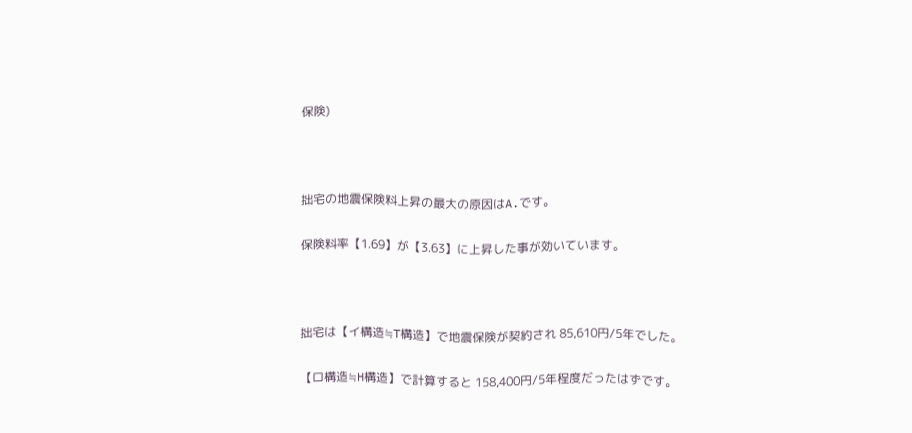保険)



拙宅の地震保険料上昇の最大の原因はA.です。

保険料率【1.69】が【3.63】に上昇した事が効いています。



拙宅は【イ構造≒T構造】で地震保険が契約され 85,610円/5年でした。

【ロ構造≒H構造】で計算すると 158,400円/5年程度だったはずです。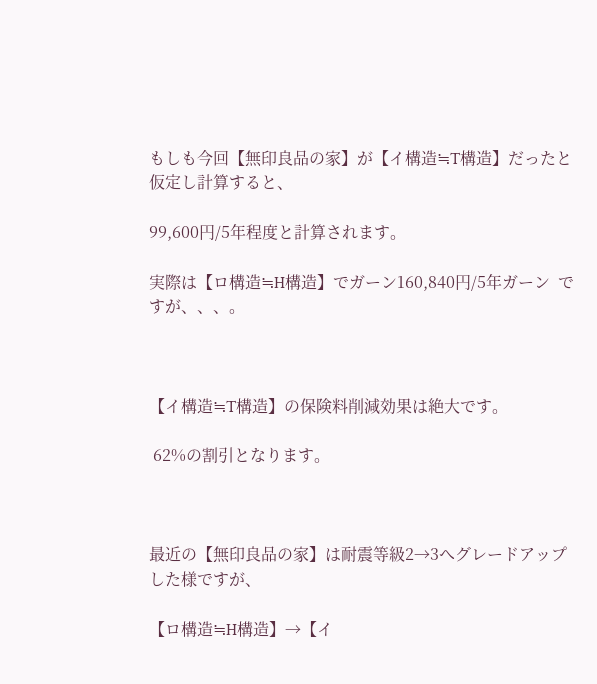もしも今回【無印良品の家】が【イ構造≒T構造】だったと仮定し計算すると、

99,600円/5年程度と計算されます。

実際は【ロ構造≒H構造】でガーン160,840円/5年ガーン  ですが、、、。



【イ構造≒T構造】の保険料削減効果は絶大です。

 62%の割引となります。



最近の【無印良品の家】は耐震等級2→3へグレードアップした様ですが、

【ロ構造≒H構造】→【イ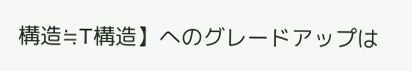構造≒T構造】へのグレードアップは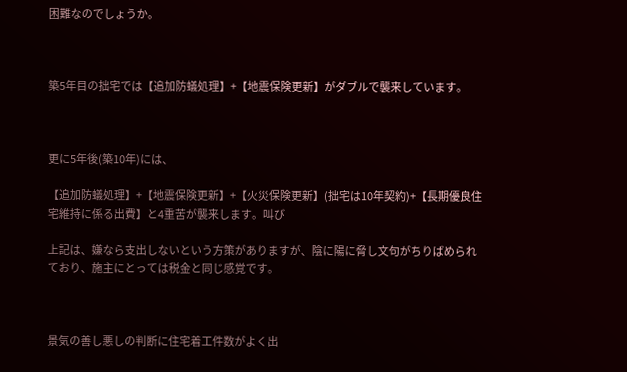困難なのでしょうか。



築5年目の拙宅では【追加防蟻処理】+【地震保険更新】がダブルで襲来しています。



更に5年後(築10年)には、

【追加防蟻処理】+【地震保険更新】+【火災保険更新】(拙宅は10年契約)+【長期優良住宅維持に係る出費】と4重苦が襲来します。叫び

上記は、嫌なら支出しないという方策がありますが、陰に陽に脅し文句がちりばめられており、施主にとっては税金と同じ感覚です。



景気の善し悪しの判断に住宅着工件数がよく出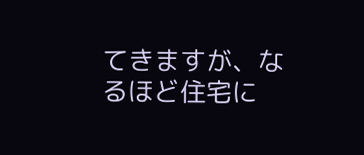てきますが、なるほど住宅に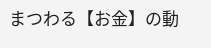まつわる【お金】の動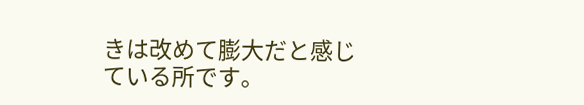きは改めて膨大だと感じている所です。